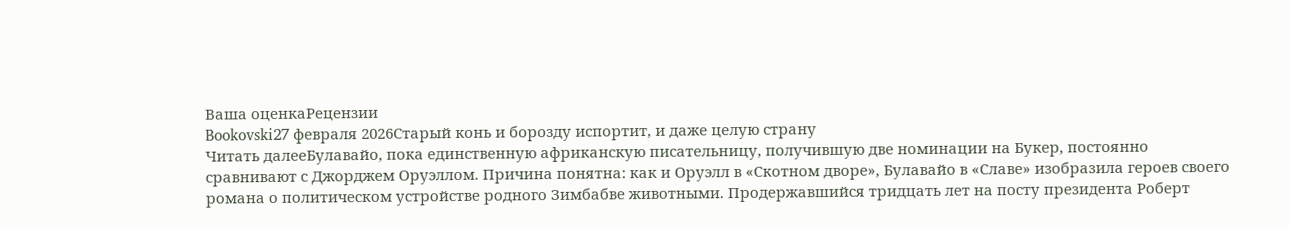Ваша оценкаРецензии
Bookovski27 февраля 2026Старый конь и борозду испортит, и даже целую страну
Читать далееБулавайо, пока единственную африканскую писательницу, получившую две номинации на Букер, постоянно сравнивают с Джорджем Оруэллом. Причина понятна: как и Оруэлл в «Скотном дворе», Булавайо в «Славе» изобразила героев своего романа о политическом устройстве родного Зимбабве животными. Продержавшийся тридцать лет на посту президента Роберт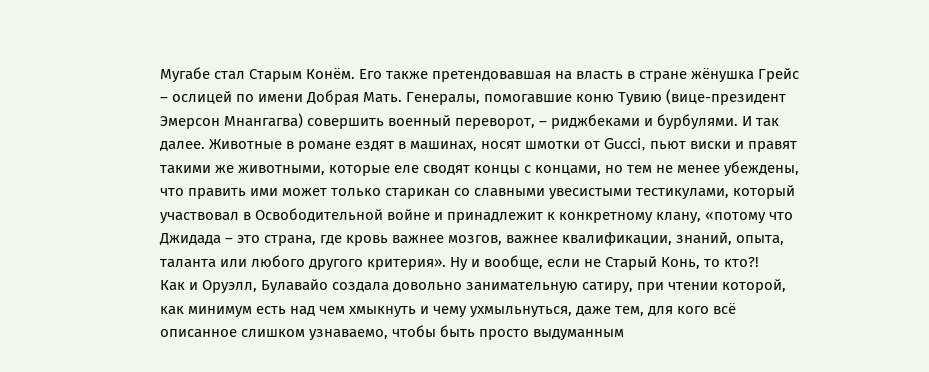Мугабе стал Старым Конём. Его также претендовавшая на власть в стране жёнушка Грейс – ослицей по имени Добрая Мать. Генералы, помогавшие коню Тувию (вице-президент Эмерсон Мнангагва) совершить военный переворот, – риджбеками и бурбулями. И так далее. Животные в романе ездят в машинах, носят шмотки от Gucci, пьют виски и правят такими же животными, которые еле сводят концы с концами, но тем не менее убеждены, что править ими может только старикан со славными увесистыми тестикулами, который участвовал в Освободительной войне и принадлежит к конкретному клану, «потому что Джидада – это страна, где кровь важнее мозгов, важнее квалификации, знаний, опыта, таланта или любого другого критерия». Ну и вообще, если не Старый Конь, то кто?!
Как и Оруэлл, Булавайо создала довольно занимательную сатиру, при чтении которой, как минимум есть над чем хмыкнуть и чему ухмыльнуться, даже тем, для кого всё описанное слишком узнаваемо, чтобы быть просто выдуманным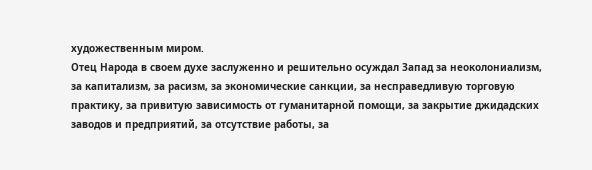художественным миром.
Отец Народа в своем духе заслуженно и решительно осуждал Запад за неоколониализм, за капитализм, за расизм, за экономические санкции, за несправедливую торговую практику, за привитую зависимость от гуманитарной помощи, за закрытие джидадских заводов и предприятий, за отсутствие работы, за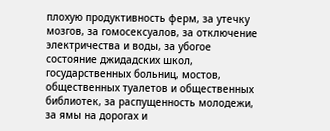плохую продуктивность ферм, за утечку мозгов, за гомосексуалов, за отключение электричества и воды, за убогое состояние джидадских школ, государственных больниц, мостов, общественных туалетов и общественных библиотек, за распущенность молодежи, за ямы на дорогах и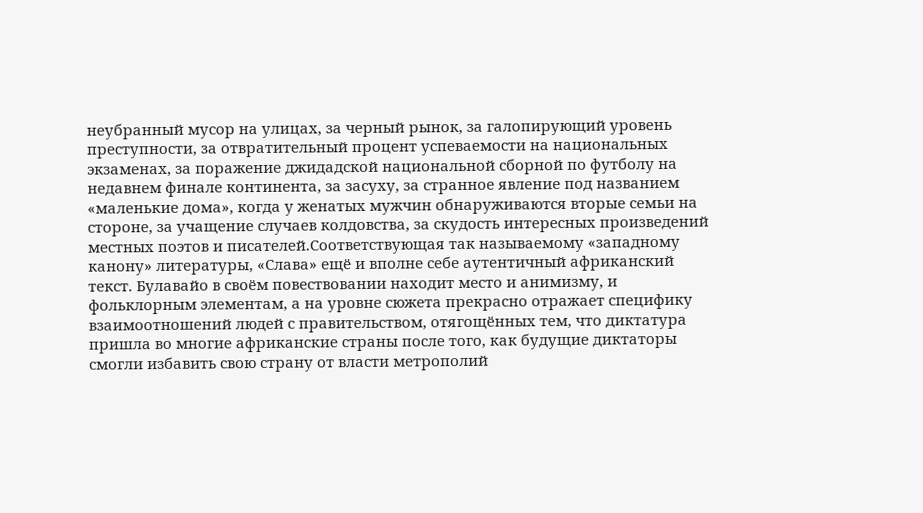неубранный мусор на улицах, за черный рынок, за галопирующий уровень преступности, за отвратительный процент успеваемости на национальных экзаменах, за поражение джидадской национальной сборной по футболу на недавнем финале континента, за засуху, за странное явление под названием «маленькие дома», когда у женатых мужчин обнаруживаются вторые семьи на стороне, за учащение случаев колдовства, за скудость интересных произведений местных поэтов и писателей.Соответствующая так называемому «западному канону» литературы, «Слава» ещё и вполне себе аутентичный африканский текст. Булавайо в своём повествовании находит место и анимизму, и фольклорным элементам, а на уровне сюжета прекрасно отражает специфику взаимоотношений людей с правительством, отягощённых тем, что диктатура пришла во многие африканские страны после того, как будущие диктаторы смогли избавить свою страну от власти метрополий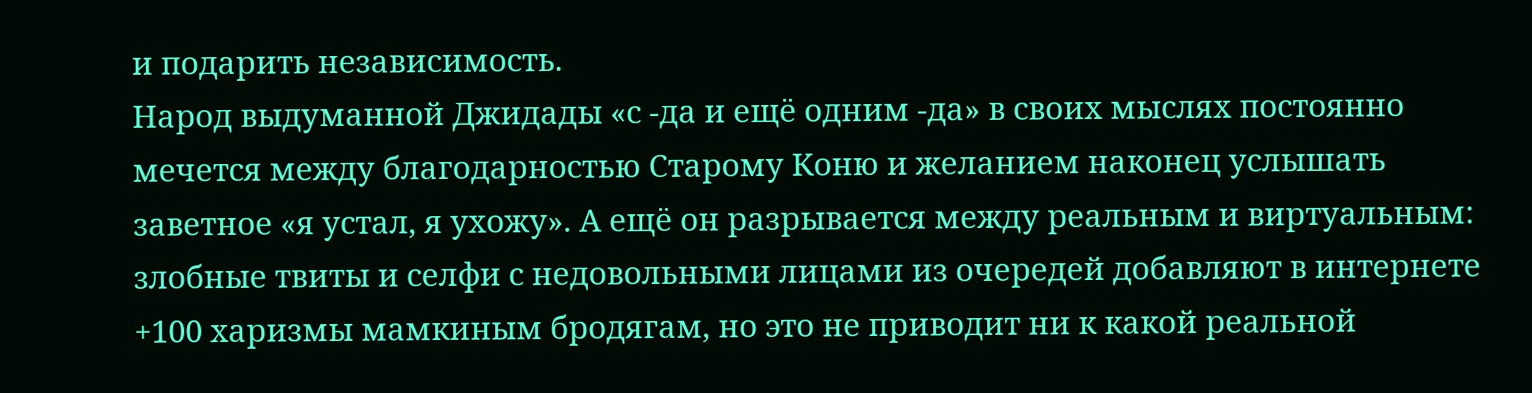и подарить независимость.
Народ выдуманной Джидады «с -да и ещё одним -да» в своих мыслях постоянно мечется между благодарностью Старому Коню и желанием наконец услышать заветное «я устал, я ухожу». А ещё он разрывается между реальным и виртуальным: злобные твиты и селфи с недовольными лицами из очередей добавляют в интернете +100 харизмы мамкиным бродягам, но это не приводит ни к какой реальной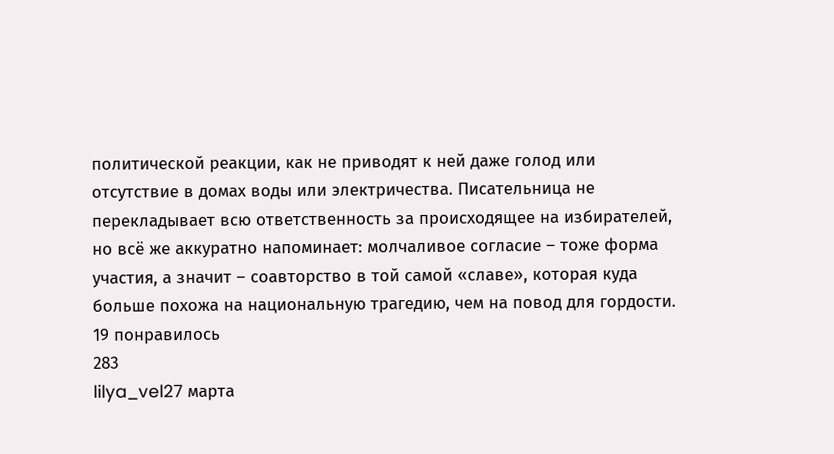политической реакции, как не приводят к ней даже голод или отсутствие в домах воды или электричества. Писательница не перекладывает всю ответственность за происходящее на избирателей, но всё же аккуратно напоминает: молчаливое согласие – тоже форма участия, а значит – соавторство в той самой «славе», которая куда больше похожа на национальную трагедию, чем на повод для гордости.
19 понравилось
283
lilya_vel27 марта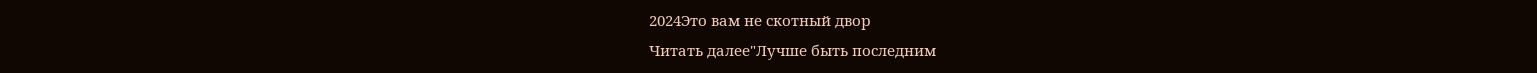2024Это вам не скотный двор
Читать далее"Лучше быть последним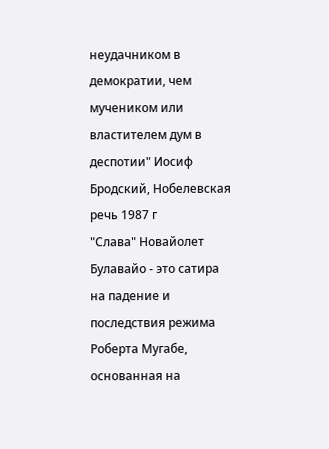неудачником в демократии, чем мучеником или властителем дум в деспотии" Иосиф Бродский, Нобелевская речь 1987 г
"Слава" Новайолет Булавайо - это сатира на падение и последствия режима Роберта Мугабе, основанная на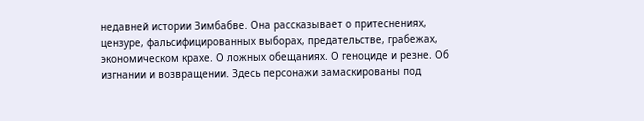недавней истории Зимбабве. Она рассказывает о притеснениях, цензуре, фальсифицированных выборах, предательстве, грабежах, экономическом крахе. О ложных обещаниях. О геноциде и резне. Об изгнании и возвращении. Здесь персонажи замаскированы под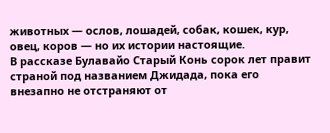животных — ослов, лошадей, собак, кошек, кур, овец, коров — но их истории настоящие.
В рассказе Булавайо Старый Конь сорок лет правит страной под названием Джидада, пока его внезапно не отстраняют от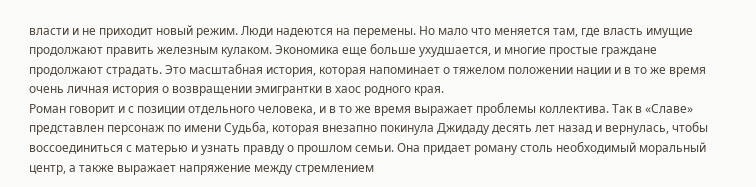власти и не приходит новый режим. Люди надеются на перемены. Но мало что меняется там, где власть имущие продолжают править железным кулаком. Экономика еще больше ухудшается, и многие простые граждане продолжают страдать. Это масштабная история, которая напоминает о тяжелом положении нации и в то же время очень личная история о возвращении эмигрантки в хаос родного края.
Роман говорит и с позиции отдельного человека, и в то же время выражает проблемы коллектива. Так в «Славе» представлен персонаж по имени Судьба, которая внезапно покинула Джидаду десять лет назад и вернулась, чтобы воссоединиться с матерью и узнать правду о прошлом семьи. Она придает роману столь необходимый моральный центр, а также выражает напряжение между стремлением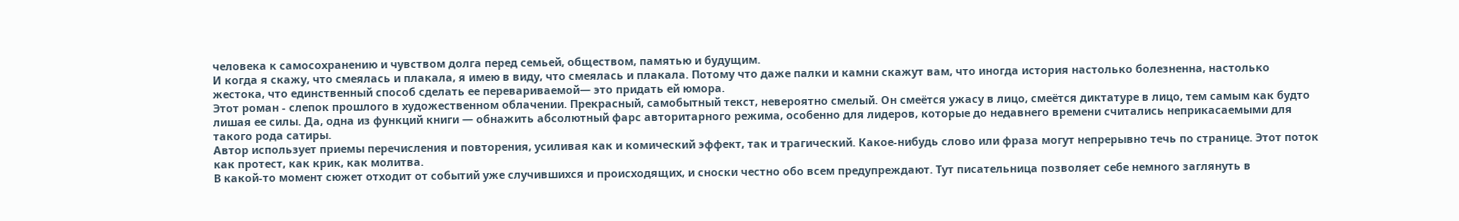человека к самосохранению и чувством долга перед семьей, обществом, памятью и будущим.
И когда я скажу, что смеялась и плакала, я имею в виду, что смеялась и плакала. Потому что даже палки и камни скажут вам, что иногда история настолько болезненна, настолько жестока, что единственный способ сделать ее перевариваемой— это придать ей юмора.
Этот роман - слепок прошлого в художественном облачении. Прекрасный, самобытный текст, невероятно смелый. Он смеётся ужасу в лицо, смеётся диктатуре в лицо, тем самым как будто лишая ее силы. Да, одна из функций книги — обнажить абсолютный фарс авторитарного режима, особенно для лидеров, которые до недавнего времени считались неприкасаемыми для такого рода сатиры.
Автор использует приемы перечисления и повторения, усиливая как и комический эффект, так и трагический. Какое-нибудь слово или фраза могут непрерывно течь по странице. Этот поток как протест, как крик, как молитва.
В какой-то момент сюжет отходит от событий уже случившихся и происходящих, и сноски честно обо всем предупреждают. Тут писательница позволяет себе немного заглянуть в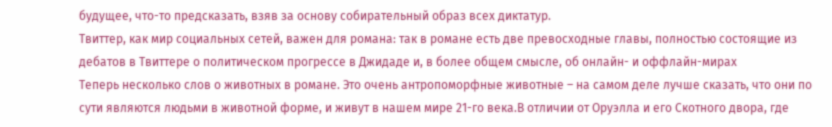будущее, что-то предсказать, взяв за основу собирательный образ всех диктатур.
Твиттер, как мир социальных сетей, важен для романа: так в романе есть две превосходные главы, полностью состоящие из дебатов в Твиттере о политическом прогрессе в Джидаде и, в более общем смысле, об онлайн- и оффлайн-мирах
Теперь несколько слов о животных в романе. Это очень антропоморфные животные – на самом деле лучше сказать, что они по сути являются людьми в животной форме, и живут в нашем мире 21-го века.В отличии от Оруэлла и его Скотного двора, где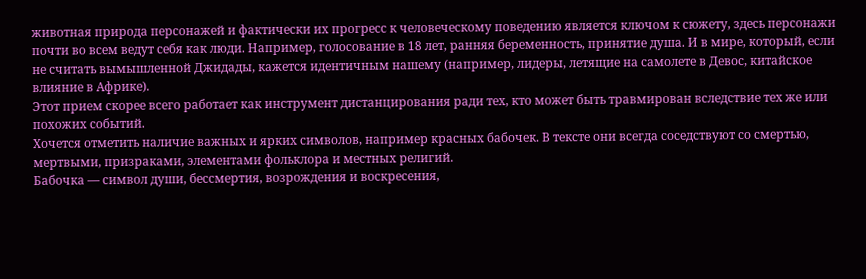животная природа персонажей и фактически их прогресс к человеческому поведению является ключом к сюжету, здесь персонажи почти во всем ведут себя как люди. Например, голосование в 18 лет, ранняя беременность, принятие душа. И в мире, который, если не считать вымышленной Джидады, кажется идентичным нашему (например, лидеры, летящие на самолете в Девос, китайское влияние в Африке).
Этот прием скорее всего работает как инструмент дистанцирования ради тех, кто может быть травмирован вследствие тех же или похожих событий.
Хочется отметить наличие важных и ярких символов, например красных бабочек. В тексте они всегда соседствуют со смертью, мертвыми, призраками, элементами фольклора и местных религий.
Бабочка — символ души, бессмертия, возрождения и воскресения,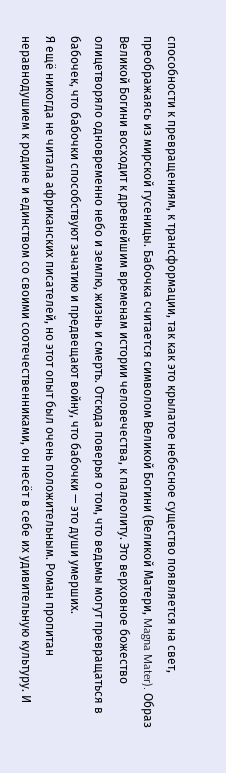способности к превращениям, к трансформации, так как это крылатое небесное существо появляется на свет, преображаясь из мирской гусеницы. Бабочка считается символом Великой Богини (Великой Матери, Magna Mater). Образ Великой Богини восходит к древнейшим временам истории человечества, к палеолиту. Это верховное божество олицетворяло одновременно небо и землю, жизнь и смерть. Отсюда поверья о том, что ведьмы могут превращаться в бабочек, что бабочки способствуют зачатию и предвещают войну, что бабочки — это души умерших.
Я ещё никогда не читала африканских писателей, но этот опыт был очень положительным. Роман пропитан неравнодушием к родине и единством со своими соотечественниками, он несёт в себе их удивительную культуру. И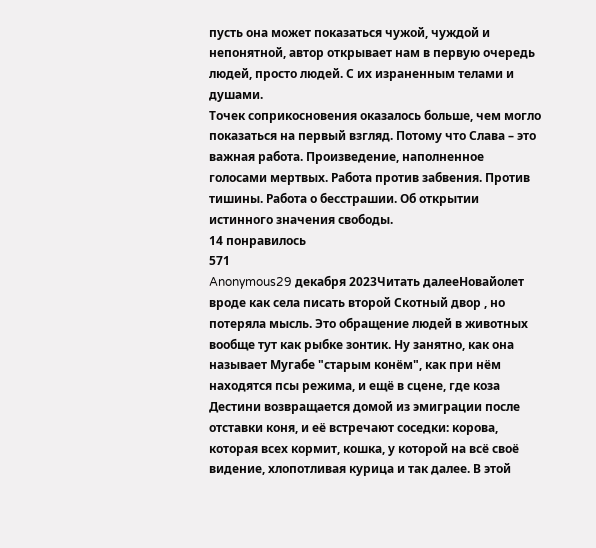пусть она может показаться чужой, чуждой и непонятной, автор открывает нам в первую очередь людей, просто людей. С их израненным телами и душами.
Точек соприкосновения оказалось больше, чем могло показаться на первый взгляд. Потому что Слава – это важная работа. Произведение, наполненное голосами мертвых. Работа против забвения. Против тишины. Работа о бесстрашии. Об открытии истинного значения свободы.
14 понравилось
571
Anonymous29 декабря 2023Читать далееНовайолет вроде как села писать второй Скотный двор , но потеряла мысль. Это обращение людей в животных вообще тут как рыбке зонтик. Ну занятно, как она называет Мугабе "старым конём", как при нём находятся псы режима, и ещё в сцене, где коза Дестини возвращается домой из эмиграции после отставки коня, и её встречают соседки: корова, которая всех кормит, кошка, у которой на всё своё видение, хлопотливая курица и так далее. В этой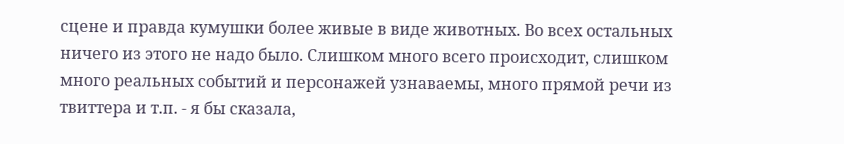сцене и правда кумушки более живые в виде животных. Во всех остальных ничего из этого не надо было. Слишком много всего происходит, слишком много реальных событий и персонажей узнаваемы, много прямой речи из твиттера и т.п. - я бы сказала,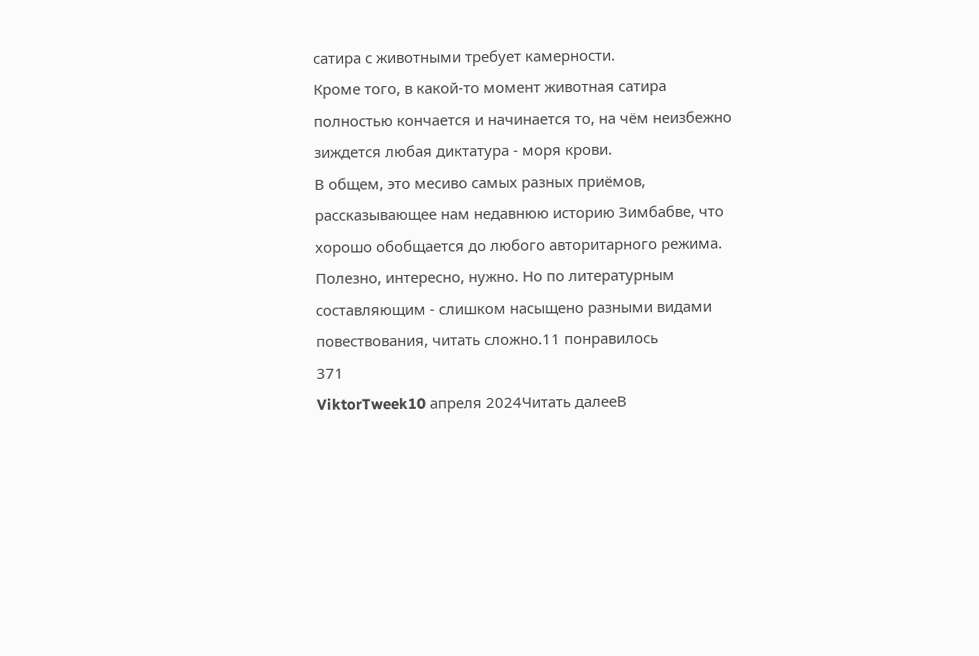сатира с животными требует камерности.
Кроме того, в какой-то момент животная сатира полностью кончается и начинается то, на чём неизбежно зиждется любая диктатура - моря крови.
В общем, это месиво самых разных приёмов, рассказывающее нам недавнюю историю Зимбабве, что хорошо обобщается до любого авторитарного режима. Полезно, интересно, нужно. Но по литературным составляющим - слишком насыщено разными видами повествования, читать сложно.11 понравилось
371
ViktorTweek10 апреля 2024Читать далееВ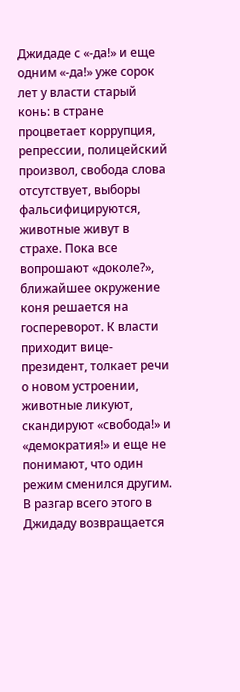Джидаде с «-да!» и еще одним «-да!» уже сорок лет у власти старый конь: в стране процветает коррупция, репрессии, полицейский произвол, свобода слова отсутствует, выборы фальсифицируются, животные живут в страхе. Пока все вопрошают «доколе?», ближайшее окружение коня решается на госпереворот. К власти приходит вице-президент, толкает речи о новом устроении, животные ликуют, скандируют «свобода!» и «демократия!» и еще не понимают, что один режим сменился другим. В разгар всего этого в Джидаду возвращается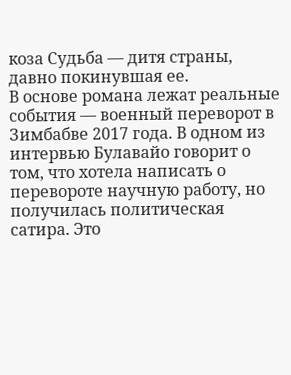коза Судьба — дитя страны, давно покинувшая ее.
В основе романа лежат реальные события — военный переворот в Зимбабве 2017 года. В одном из интервью Булавайо говорит о том, что хотела написать о перевороте научную работу, но получилась политическая сатира. Это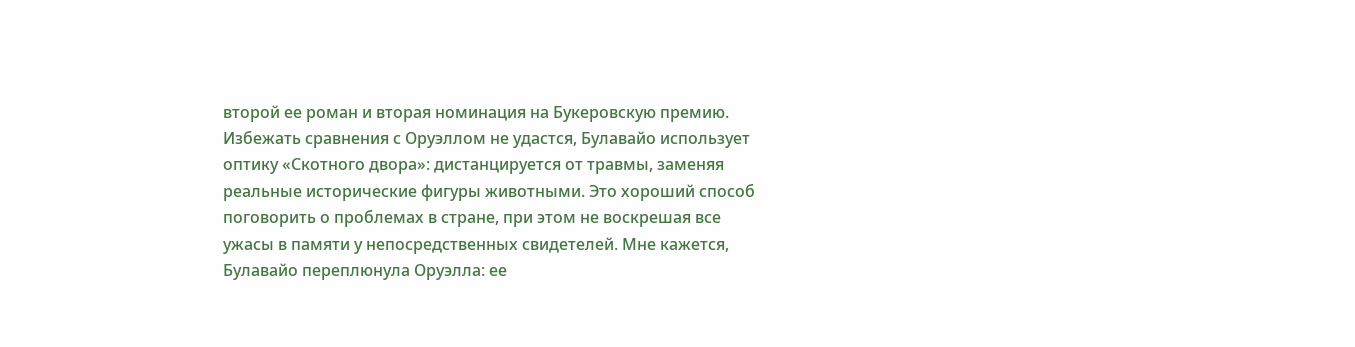второй ее роман и вторая номинация на Букеровскую премию.
Избежать сравнения с Оруэллом не удастся, Булавайо использует оптику «Скотного двора»: дистанцируется от травмы, заменяя реальные исторические фигуры животными. Это хороший способ поговорить о проблемах в стране, при этом не воскрешая все ужасы в памяти у непосредственных свидетелей. Мне кажется, Булавайо переплюнула Оруэлла: ее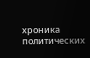хроника политических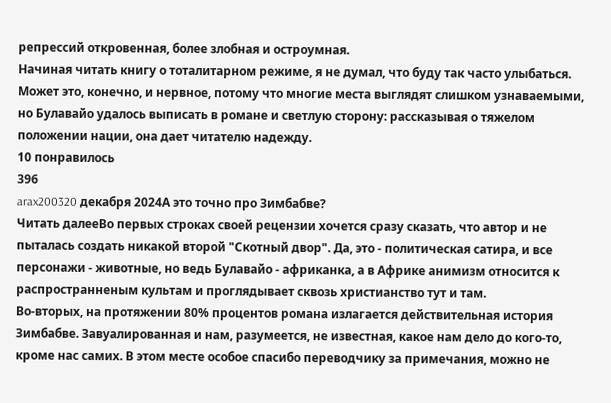репрессий откровенная, более злобная и остроумная.
Начиная читать книгу о тоталитарном режиме, я не думал, что буду так часто улыбаться. Может это, конечно, и нервное, потому что многие места выглядят слишком узнаваемыми, но Булавайо удалось выписать в романе и светлую сторону: рассказывая о тяжелом положении нации, она дает читателю надежду.
10 понравилось
396
arax200320 декабря 2024А это точно про Зимбабве?
Читать далееВо первых строках своей рецензии хочется сразу сказать, что автор и не пыталась создать никакой второй "Скотный двор". Да, это - политическая сатира, и все персонажи - животные, но ведь Булавайо - африканка, а в Африке анимизм относится к распространненым культам и проглядывает сквозь христианство тут и там.
Во-вторых, на протяжении 80% процентов романа излагается действительная история Зимбабве. Завуалированная и нам, разумеется, не известная, какое нам дело до кого-то, кроме нас самих. В этом месте особое спасибо переводчику за примечания, можно не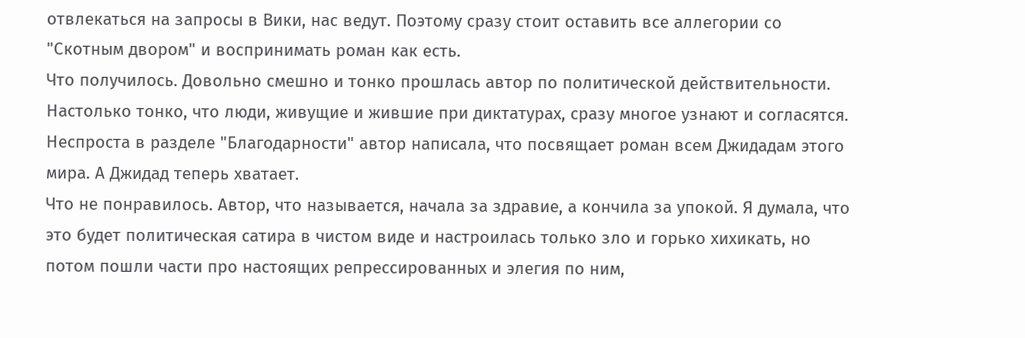отвлекаться на запросы в Вики, нас ведут. Поэтому сразу стоит оставить все аллегории со "Скотным двором" и воспринимать роман как есть.
Что получилось. Довольно смешно и тонко прошлась автор по политической действительности. Настолько тонко, что люди, живущие и жившие при диктатурах, сразу многое узнают и согласятся. Неспроста в разделе "Благодарности" автор написала, что посвящает роман всем Джидадам этого мира. А Джидад теперь хватает.
Что не понравилось. Автор, что называется, начала за здравие, а кончила за упокой. Я думала, что это будет политическая сатира в чистом виде и настроилась только зло и горько хихикать, но потом пошли части про настоящих репрессированных и элегия по ним,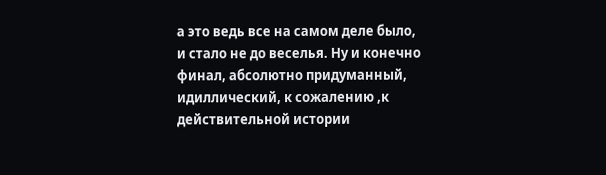а это ведь все на самом деле было, и стало не до веселья. Ну и конечно финал, абсолютно придуманный, идиллический, к сожалению ,к действительной истории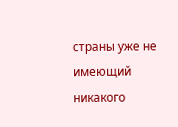страны уже не имеющий никакого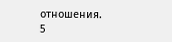отношения.
5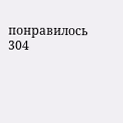понравилось
304